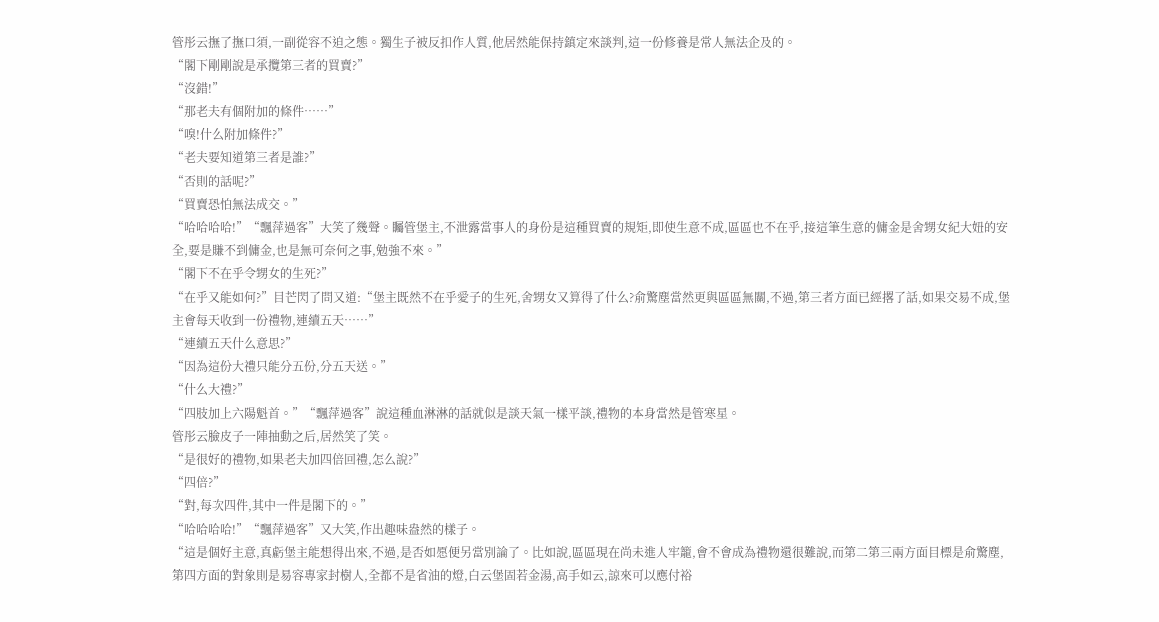管彤云撫了撫口須,一副從容不迫之態。獨生子被反扣作人質,他居然能保持鎮定來談判,這一份修養是常人無法企及的。
“閣下剛剛說是承攬第三者的買賣?”
“沒錯!”
“那老夫有個附加的條件……”
“嗅!什么附加條件?”
“老夫要知道第三者是誰?”
“否則的話呢?”
“買賣恐怕無法成交。”
“哈哈哈哈!”“飄萍過客”大笑了幾聲。矚管堡主,不泄露當事人的身份是這種買賣的規矩,即使生意不成,區區也不在乎,接這筆生意的傭金是舍甥女紀大妞的安全,要是賺不到傭金,也是無可奈何之事,勉強不來。”
“閣下不在乎令甥女的生死?”
“在乎又能如何?”目芒閃了問又道:“堡主既然不在乎愛子的生死,舍甥女又算得了什么?俞驚塵當然更與區區無關,不過,第三者方面已經撂了話,如果交易不成,堡主會每天收到一份禮物,連續五天……”
“連續五天什么意思?”
“因為這份大禮只能分五份,分五天送。”
“什么大禮?”
“四肢加上六陽魁首。”“飄萍過客”說這種血淋淋的話就似是談天氣一樣平談,禮物的本身當然是管寒星。
管彤云臉皮子一陣抽動之后,居然笑了笑。
“是很好的禮物,如果老夫加四倍回禮,怎么說?”
“四倍?”
“對,每次四件,其中一件是閣下的。”
“哈哈哈哈!”“飄萍過客”又大笑,作出趣味盎然的樣子。
“這是個好主意,真虧堡主能想得出來,不過,是否如愿便另當別論了。比如說,區區現在尚未進人牢籠,會不會成為禮物還很難說,而第二第三兩方面目標是俞驚塵,第四方面的對象則是易容專家封樹人,全都不是省油的燈,白云堡固若金湯,高手如云,諒來可以應付裕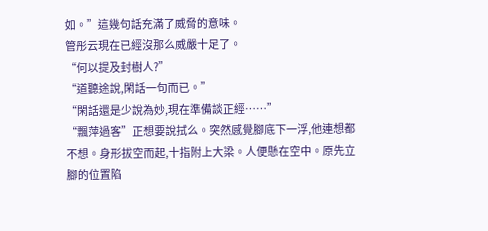如。”這幾句話充滿了威脅的意味。
管彤云現在已經沒那么威嚴十足了。
“何以提及封樹人?”
“道聽途說,閑話一句而已。”
“閑話還是少說為妙,現在準備談正經……”
“飄萍過客”正想要說拭么。突然感覺腳底下一浮,他連想都不想。身形拔空而起,十指附上大梁。人便懸在空中。原先立腳的位置陷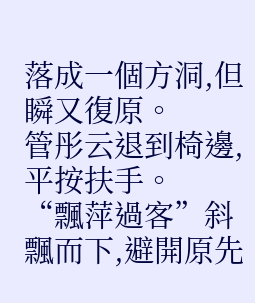落成一個方洞,但瞬又復原。
管彤云退到椅邊,平按扶手。
“飄萍過客”斜飄而下,避開原先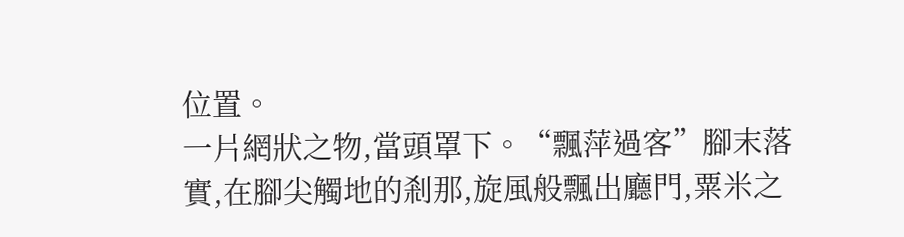位置。
一片網狀之物,當頭罩下。“飄萍過客”腳末落實,在腳尖觸地的剎那,旋風般飄出廳門,粟米之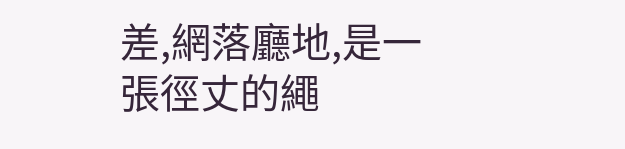差,網落廳地,是一張徑丈的繩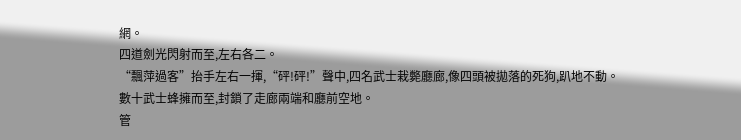網。
四道劍光閃射而至,左右各二。
“飄萍過客”抬手左右一揮,“砰!砰!”聲中,四名武士栽斃廳廊,像四頭被拋落的死狗,趴地不動。
數十武士蜂擁而至,封鎖了走廊兩端和廳前空地。
管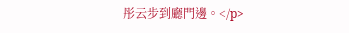彤云步到廳門邊。</p>